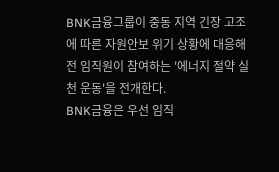BNK금융그룹이 중동 지역 긴장 고조에 따른 자원안보 위기 상황에 대응해 전 임직원이 참여하는 '에너지 절약 실천 운동'을 전개한다.
BNK금융은 우선 임직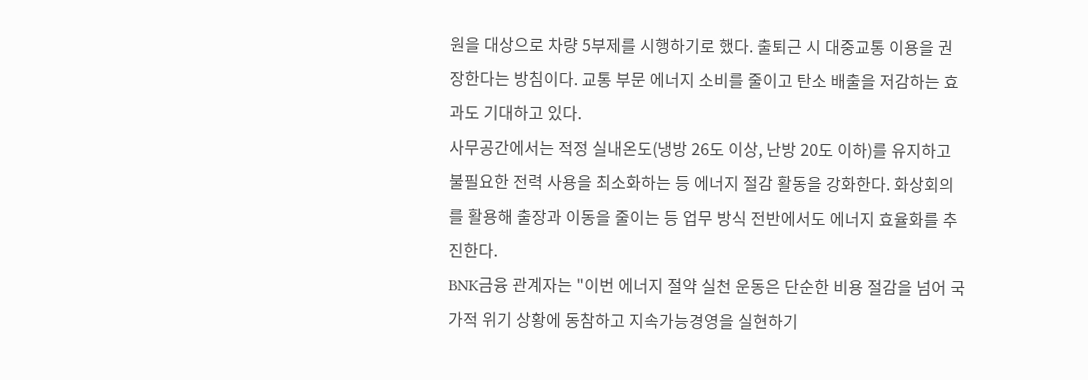원을 대상으로 차량 5부제를 시행하기로 했다. 출퇴근 시 대중교통 이용을 권장한다는 방침이다. 교통 부문 에너지 소비를 줄이고 탄소 배출을 저감하는 효과도 기대하고 있다.
사무공간에서는 적정 실내온도(냉방 26도 이상, 난방 20도 이하)를 유지하고 불필요한 전력 사용을 최소화하는 등 에너지 절감 활동을 강화한다. 화상회의를 활용해 출장과 이동을 줄이는 등 업무 방식 전반에서도 에너지 효율화를 추진한다.
BNK금융 관계자는 "이번 에너지 절약 실천 운동은 단순한 비용 절감을 넘어 국가적 위기 상황에 동참하고 지속가능경영을 실현하기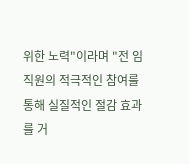위한 노력"이라며 "전 임직원의 적극적인 참여를 통해 실질적인 절감 효과를 거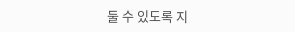둘 수 있도록 지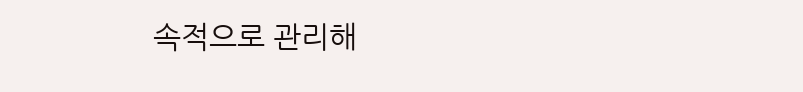속적으로 관리해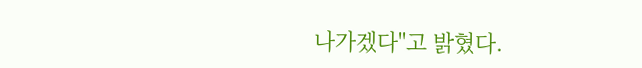나가겠다"고 밝혔다.